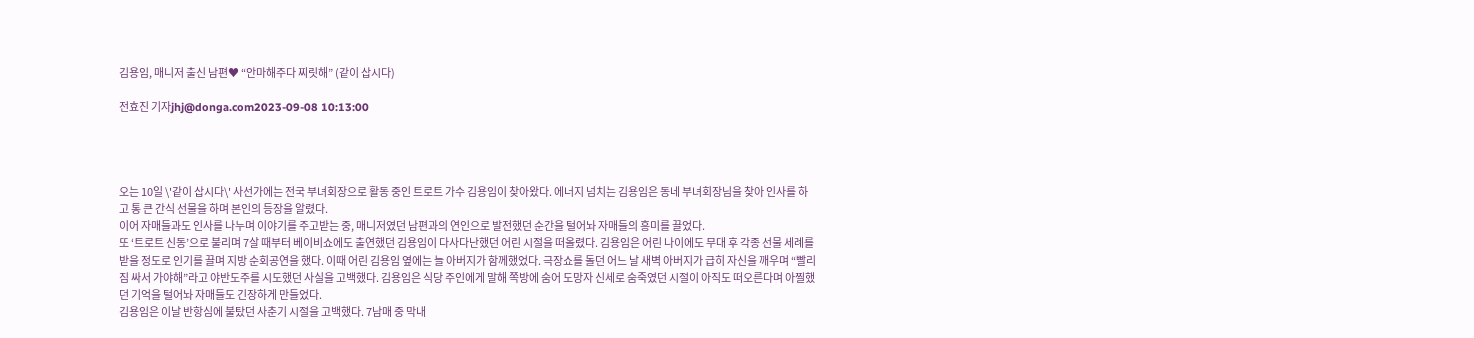김용임, 매니저 출신 남편♥ “안마해주다 찌릿해” (같이 삽시다)

전효진 기자jhj@donga.com2023-09-08 10:13:00




오는 10일 \'같이 삽시다\' 사선가에는 전국 부녀회장으로 활동 중인 트로트 가수 김용임이 찾아왔다. 에너지 넘치는 김용임은 동네 부녀회장님을 찾아 인사를 하고 통 큰 간식 선물을 하며 본인의 등장을 알렸다.
이어 자매들과도 인사를 나누며 이야기를 주고받는 중, 매니저였던 남편과의 연인으로 발전했던 순간을 털어놔 자매들의 흥미를 끌었다.
또 ‘트로트 신동’으로 불리며 7살 때부터 베이비쇼에도 출연했던 김용임이 다사다난했던 어린 시절을 떠올렸다. 김용임은 어린 나이에도 무대 후 각종 선물 세례를 받을 정도로 인기를 끌며 지방 순회공연을 했다. 이때 어린 김용임 옆에는 늘 아버지가 함께했었다. 극장쇼를 돌던 어느 날 새벽 아버지가 급히 자신을 깨우며 “빨리 짐 싸서 가야해”라고 야반도주를 시도했던 사실을 고백했다. 김용임은 식당 주인에게 말해 쪽방에 숨어 도망자 신세로 숨죽였던 시절이 아직도 떠오른다며 아찔했던 기억을 털어놔 자매들도 긴장하게 만들었다.
김용임은 이날 반항심에 불탔던 사춘기 시절을 고백했다. 7남매 중 막내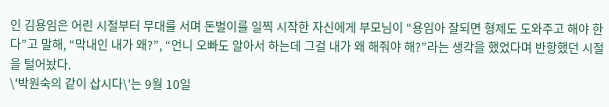인 김용임은 어린 시절부터 무대를 서며 돈벌이를 일찍 시작한 자신에게 부모님이 “용임아 잘되면 형제도 도와주고 해야 한다”고 말해, “막내인 내가 왜?”, “언니 오빠도 알아서 하는데 그걸 내가 왜 해줘야 해?”라는 생각을 했었다며 반항했던 시절을 털어놨다.
\'박원숙의 같이 삽시다\'는 9월 10일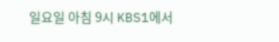일요일 아침 9시 KBS1에서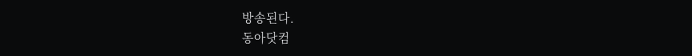방송된다.
동아닷컴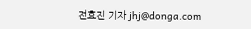전효진 기자 jhj@donga.com